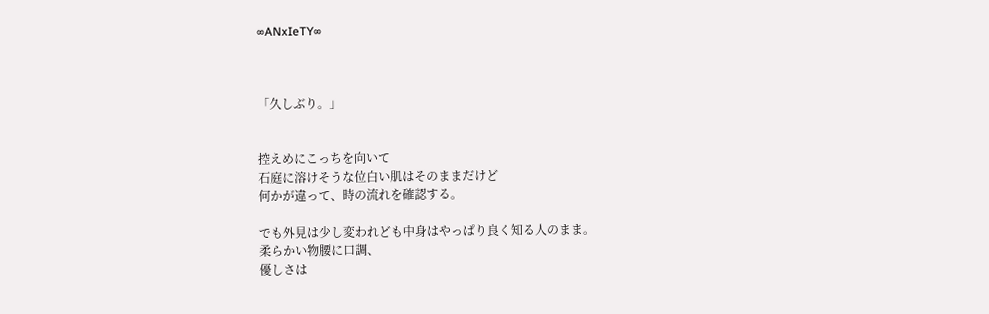∞ANxIeTY∞



「久しぶり。」


控えめにこっちを向いて
石庭に溶けそうな位白い肌はそのままだけど
何かが違って、時の流れを確認する。

でも外見は少し変われども中身はやっぱり良く知る人のまま。
柔らかい物腰に口調、
優しさは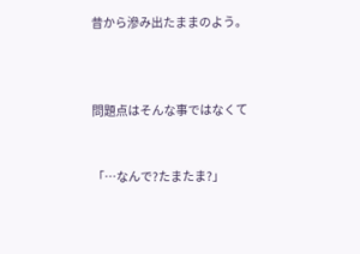昔から滲み出たままのよう。



問題点はそんな事ではなくて


「…なんで?たまたま?」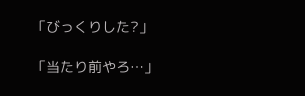「びっくりした?」

「当たり前やろ…」